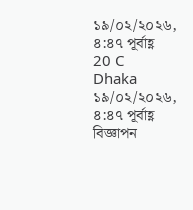১৯/০২/২০২৬, ৪:৪৭ পূর্বাহ্ণ
20 C
Dhaka
১৯/০২/২০২৬, ৪:৪৭ পূর্বাহ্ণ
বিজ্ঞাপন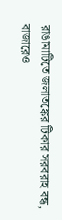রাঙামাটিতে জলাতঙ্কের টিকার সরবরাহ বন্ধ, বাজারেও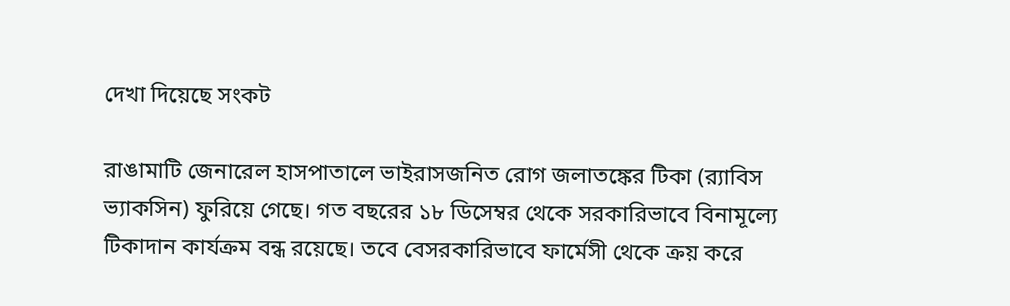দেখা দিয়েছে সংকট

রাঙামাটি জেনারেল হাসপাতালে ভাইরাসজনিত রোগ জলাতঙ্কের টিকা (র‍্যাবিস ভ্যাকসিন) ফুরিয়ে গেছে। গত বছরের ১৮ ডিসেম্বর থেকে সরকারিভাবে বিনামূল্যে টিকাদান কার্যক্রম বন্ধ রয়েছে। তবে বেসরকারিভাবে ফার্মেসী থেকে ক্রয় করে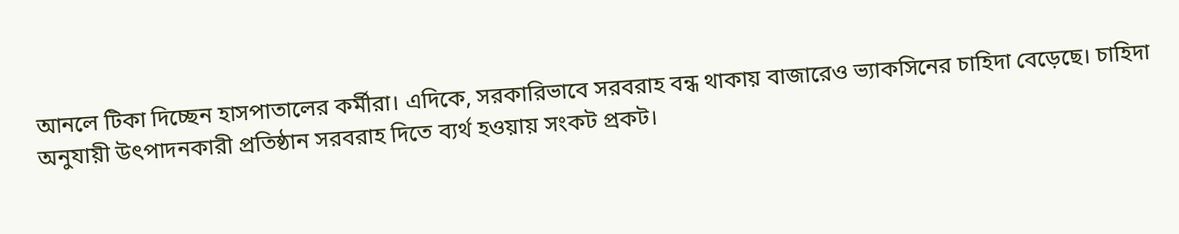আনলে টিকা দিচ্ছেন হাসপাতালের কর্মীরা। এদিকে, সরকারিভাবে সরবরাহ বন্ধ থাকায় বাজারেও ভ্যাকসিনের চাহিদা বেড়েছে। চাহিদা অনুযায়ী উৎপাদনকারী প্রতিষ্ঠান সরবরাহ দিতে ব্যর্থ হওয়ায় সংকট প্রকট।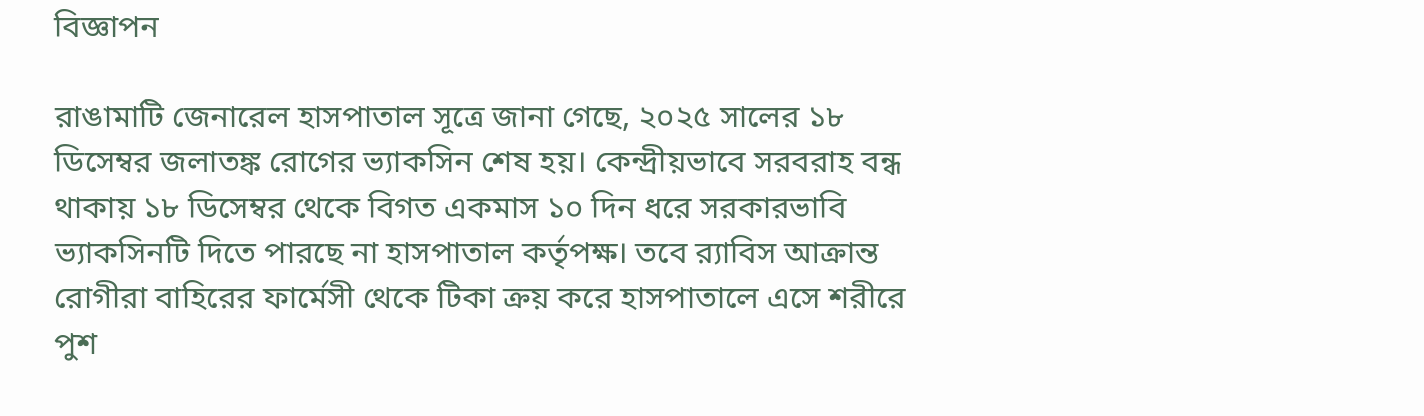বিজ্ঞাপন

রাঙামাটি জেনারেল হাসপাতাল সূত্রে জানা গেছে, ২০২৫ সালের ১৮ ডিসেম্বর জলাতঙ্ক রোগের ভ্যাকসিন শেষ হয়। কেন্দ্রীয়ভাবে সরবরাহ বন্ধ থাকায় ১৮ ডিসেম্বর থেকে বিগত একমাস ১০ দিন ধরে সরকারভাবি ভ্যাকসিনটি দিতে পারছে না হাসপাতাল কর্তৃপক্ষ। তবে র‍্যাবিস আক্রান্ত রোগীরা বাহিরের ফার্মেসী থেকে টিকা ক্রয় করে হাসপাতালে এসে শরীরে পুশ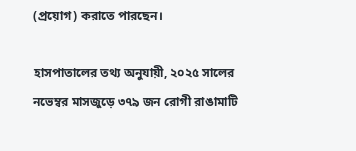(প্রয়োগ) করাতে পারছেন।

হাসপাতালের তথ্য অনুযায়ী, ২০২৫ সালের নভেম্বর মাসজুড়ে ৩৭৯ জন রোগী রাঙামাটি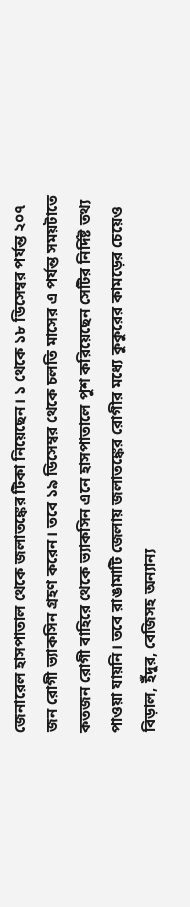জেনারেল হাসপাতাল থেকে জলাতঙ্কের টিকা নিয়েছেন। ১ থেকে ১৮ ডিসেম্বর পর্যন্ত ২০৭ জন রোগী ভ্যাকসিন গ্রহণ করেন। তবে ১৯ ডিসেম্বর থেকে চলতি মাসের এ পর্যন্ত সময়টাতে কতজন রোগী বাহিরে থেকে ভ্যাকসিন এনে হাসপাতালে পুশ করিয়েছেন সেটির নির্দিষ্ট তথ্য পাওয়া যায়নি। তবে রাঙামাটি জেলায় জলাতঙ্কের রোগীর মধ্যে কুকুরের কামড়ের চেয়েও বিড়াল, ইঁদুর, বেজিসহ অন্যান্য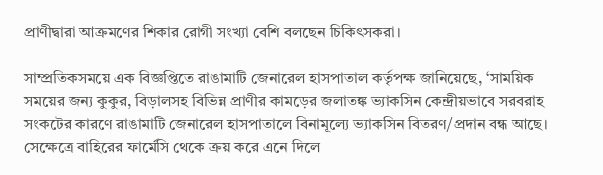প্রাণীদ্বারা আক্রমণের শিকার রোগী সংখ্যা বেশি বলছেন চিকিৎসকরা।

সাম্প্রতিকসময়ে এক বিজ্ঞপ্তিতে রাঙামাটি জেনারেল হাসপাতাল কর্তৃপক্ষ জানিয়েছে, ‘সাময়িক সময়ের জন্য কুকুর, বিড়ালসহ বিভিন্ন প্রাণীর কামড়ের জলাতঙ্ক ভ্যাকসিন কেন্দ্রীয়ভাবে সরবরাহ সংকটের কারণে রাঙামাটি জেনারেল হাসপাতালে বিনামূল্যে ভ্যাকসিন বিতরণ/প্রদান বন্ধ আছে। সেক্ষেত্রে বাহিরের ফার্মেসি থেকে ক্রয় করে এনে দিলে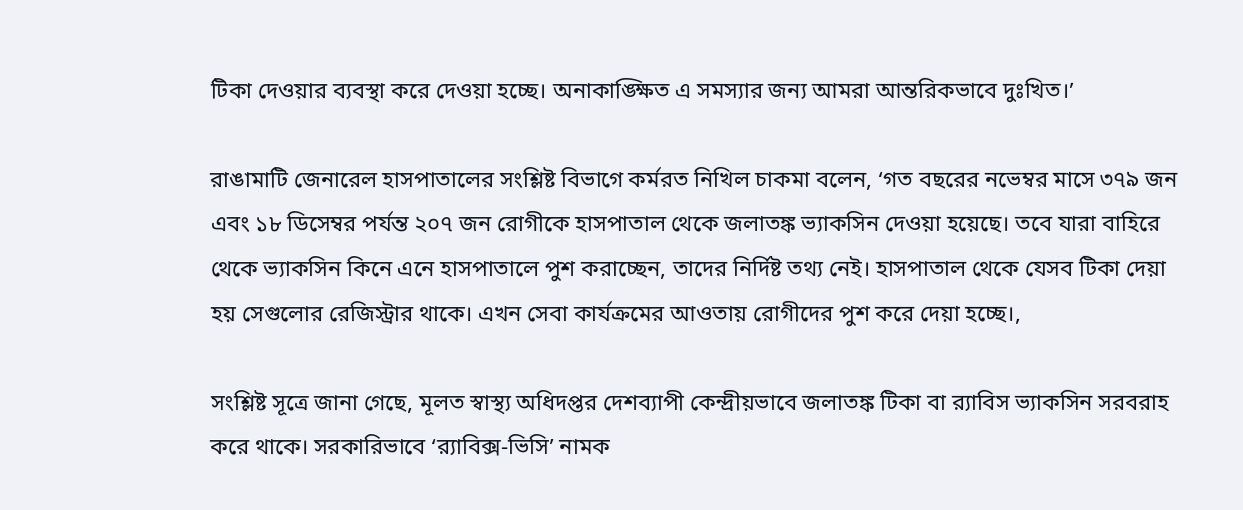টিকা দেওয়ার ব্যবস্থা করে দেওয়া হচ্ছে। অনাকাঙ্ক্ষিত এ সমস্যার জন্য আমরা আন্তরিকভাবে দুঃখিত।’

রাঙামাটি জেনারেল হাসপাতালের সংশ্লিষ্ট বিভাগে কর্মরত নিখিল চাকমা বলেন, ‘গত বছরের নভেম্বর মাসে ৩৭৯ জন এবং ১৮ ডিসেম্বর পর্যন্ত ২০৭ জন রোগীকে হাসপাতাল থেকে জলাতঙ্ক ভ্যাকসিন দেওয়া হয়েছে। তবে যারা বাহিরে থেকে ভ্যাকসিন কিনে এনে হাসপাতালে পুশ করাচ্ছেন, তাদের নির্দিষ্ট তথ্য নেই। হাসপাতাল থেকে যেসব টিকা দেয়া হয় সেগুলোর রেজিস্ট্রার থাকে। এখন সেবা কার্যক্রমের আওতায় রোগীদের পুশ করে দেয়া হচ্ছে।,

সংশ্লিষ্ট সূত্রে জানা গেছে, মূলত স্বাস্থ্য অধিদপ্তর দেশব্যাপী কেন্দ্রীয়ভাবে জলাতঙ্ক টিকা বা র‍্যাবিস ভ্যাকসিন সরবরাহ করে থাকে। সরকারিভাবে ‘র‍্যাবিক্স-ভিসি’ নামক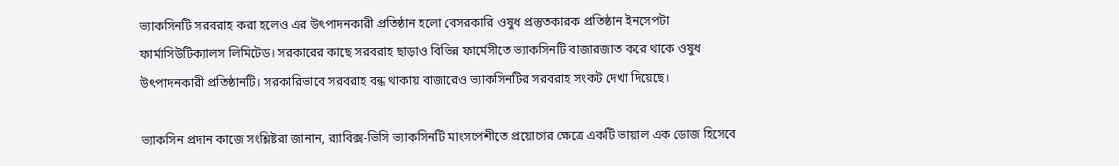ভ্যাকসিনটি সরবরাহ করা হলেও এর উৎপাদনকারী প্রতিষ্ঠান হলো বেসরকারি ওষুধ প্রস্তুতকারক প্রতিষ্ঠান ইনসেপটা ফার্মাসিউটিক্যালস লিমিটেড। সরকারের কাছে সরবরাহ ছাড়াও বিভিন্ন ফার্মেসীতে ভ্যাকসিনটি বাজারজাত করে থাকে ওষুধ উৎপাদনকারী প্রতিষ্ঠানটি। সরকারিভাবে সরবরাহ বন্ধ থাকায় বাজারেও ভ্যাকসিনটির সরবরাহ সংকট দেখা দিয়েছে।

ভ্যাকসিন প্রদান কাজে সংশ্লিষ্টরা জানান, র‍্যাবিক্স-ভিসি ভ্যাকসিনটি মাংসপেশীতে প্রয়োগের ক্ষেত্রে একটি ভায়াল এক ডোজ হিসেবে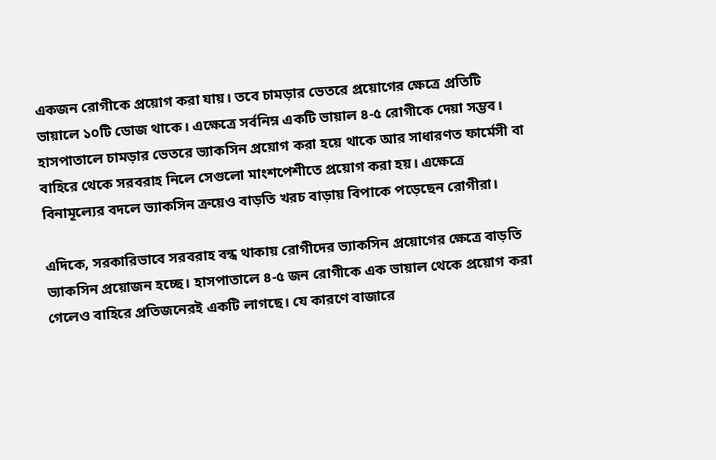একজন রোগীকে প্রয়োগ করা যায়। তবে চামড়ার ভেতরে প্রয়োগের ক্ষেত্রে প্রতিটি ভায়ালে ১০টি ডোজ থাকে। এক্ষেত্রে সর্বনিম্ন একটি ভায়াল ৪-৫ রোগীকে দেয়া সম্ভব। হাসপাতালে চামড়ার ভেতরে ভ্যাকসিন প্রয়োগ করা হয়ে থাকে আর সাধারণত ফার্মেসী বা বাহিরে থেকে সরবরাহ নিলে সেগুলো মাংশপেশীতে প্রয়োগ করা হয়। এক্ষেত্রে বিনামূল্যের বদলে ভ্যাকসিন ক্রয়েও বাড়তি খরচ বাড়ায় বিপাকে পড়েছেন রোগীরা।

এদিকে, সরকারিভাবে সরবরাহ বন্ধ থাকায় রোগীদের ভ্যাকসিন প্রয়োগের ক্ষেত্রে বাড়তি ভ্যাকসিন প্রয়োজন হচ্ছে। হাসপাতালে ৪-৫ জন রোগীকে এক ভায়াল থেকে প্রয়োগ করা গেলেও বাহিরে প্রতিজনেরই একটি লাগছে। যে কারণে বাজারে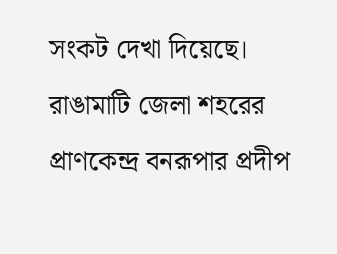সংকট দেখা দিয়েছে। রাঙামাটি জেলা শহরের প্রাণকেন্দ্র বনরূপার প্রদীপ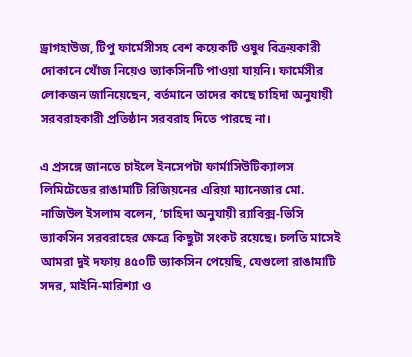ড্রাগহাউজ, টিপু ফার্মেসীসহ বেশ কয়েকটি ওষুধ বিক্রয়কারী দোকানে খোঁজ নিয়েও ভ্যাকসিনটি পাওয়া যায়নি। ফার্মেসীর লোকজন জানিয়েছেন, বর্তমানে তাদের কাছে চাহিদা অনুযায়ী সরবরাহকারী প্রতিষ্ঠান সরবরাহ দিতে পারছে না।

এ প্রসঙ্গে জানতে চাইলে ইনসেপটা ফার্মাসিউটিক্যালস লিমিটেডের রাঙামাটি রিজিয়নের এরিয়া ম্যানেজার মো. নাজিউল ইসলাম বলেন, ‘চাহিদা অনুযায়ী র‍্যাবিক্স-ভিসি ভ্যাকসিন সরবরাহের ক্ষেত্রে কিছুটা সংকট রয়েছে। চলতি মাসেই আমরা দুই দফায় ৪৫০টি ভ্যাকসিন পেয়েছি, যেগুলো রাঙামাটি সদর, মাইনি-মারিশ্যা ও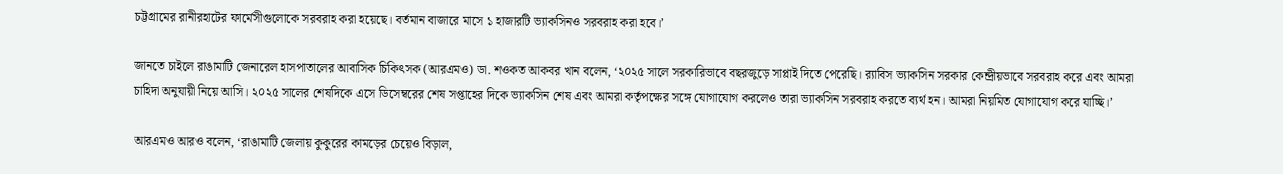চট্টগ্রামের রানীরহাটের ফার্মেসীগুলোকে সরবরাহ করা হয়েছে। বর্তমান বাজারে মাসে ১ হাজারটি ভ্যাকসিনও সরবরাহ করা হবে।’

জানতে চাইলে রাঙামাটি জেনারেল হাসপাতালের আবাসিক চিকিৎসক (আরএমও) ডা. শওকত আকবর খান বলেন, ‘২০২৫ সালে সরকারিভাবে বছরজুড়ে সাপ্লাই দিতে পেরেছি। র‍্যাবিস ভ্যাকসিন সরকার কেন্দ্রীয়ভাবে সরবরাহ করে এবং আমরা চাহিদা অনুযায়ী নিয়ে আসি। ২০২৫ সালের শেষদিকে এসে ডিসেম্বরের শেষ সপ্তাহের দিকে ভ্যাকসিন শেষ এবং আমরা কর্তৃপক্ষের সঙ্গে যোগাযোগ করলেও তারা ভ্যাকসিন সরবরাহ করতে ব্যর্থ হন। আমরা নিয়মিত যোগাযোগ করে যাচ্ছি।’

আরএমও আরও বলেন, ‘রাঙামাটি জেলায় কুকুরের কামড়ের চেয়েও বিড়াল,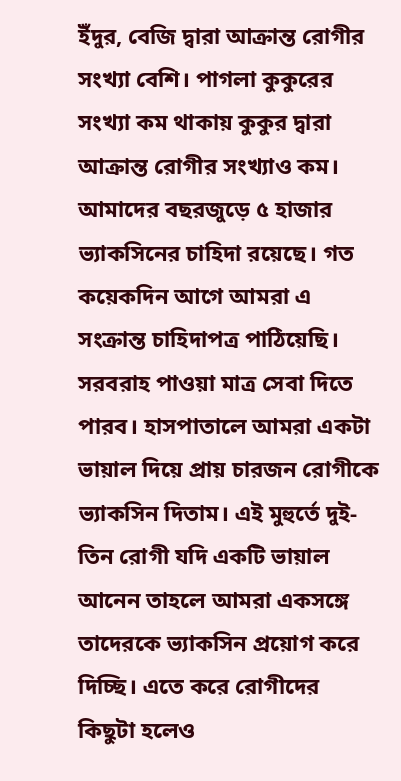ইঁদুর, বেজি দ্বারা আক্রান্ত রোগীর সংখ্যা বেশি। পাগলা কুকুরের সংখ্যা কম থাকায় কুকুর দ্বারা আক্রান্ত রোগীর সংখ্যাও কম। আমাদের বছরজুড়ে ৫ হাজার ভ্যাকসিনের চাহিদা রয়েছে। গত কয়েকদিন আগে আমরা এ সংক্রান্ত চাহিদাপত্র পাঠিয়েছি। সরবরাহ পাওয়া মাত্র সেবা দিতে পারব। হাসপাতালে আমরা একটা ভায়াল দিয়ে প্রায় চারজন রোগীকে ভ্যাকসিন দিতাম। এই মুহুর্তে দুই-তিন রোগী যদি একটি ভায়াল আনেন তাহলে আমরা একসঙ্গে তাদেরকে ভ্যাকসিন প্রয়োগ করে দিচ্ছি। এতে করে রোগীদের কিছুটা হলেও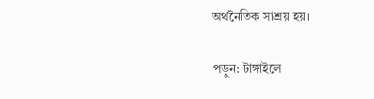অর্থনৈতিক সাশ্র‍য় হয়।

পড়ুন: টাঙ্গাইলে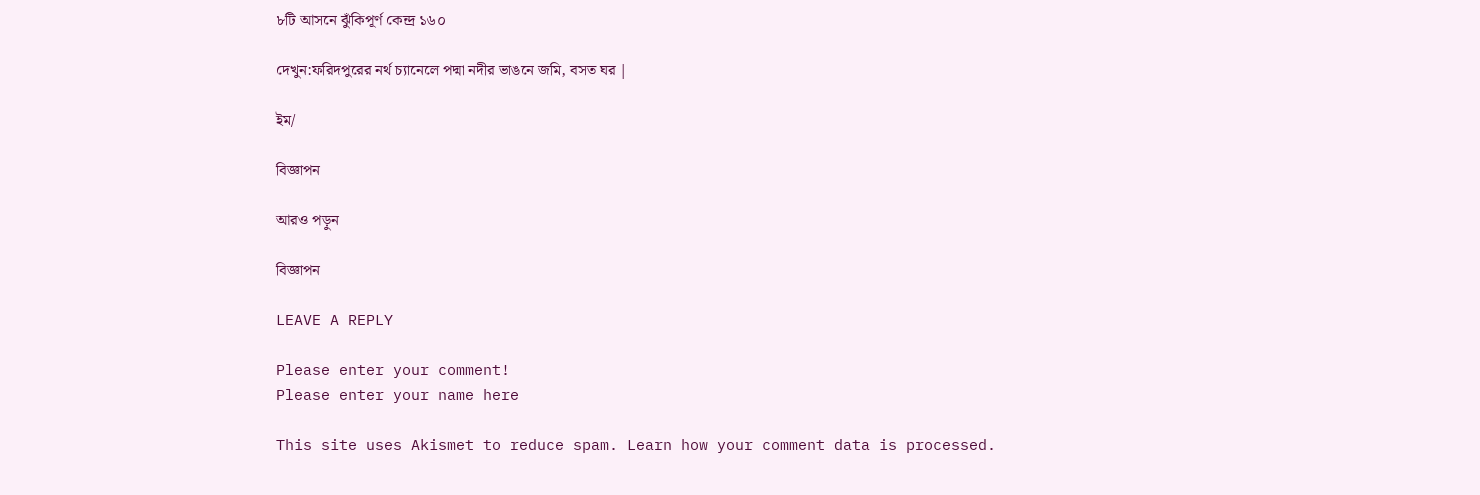৮টি আসনে ঝুঁকিপূর্ণ কেন্দ্র ১৬০

দেখুন:ফরিদপুরের নর্থ চ্যানেলে পদ্মা নদীর ভাঙনে জমি, বসত ঘর |

ইম/

বিজ্ঞাপন

আরও পড়ুন

বিজ্ঞাপন

LEAVE A REPLY

Please enter your comment!
Please enter your name here

This site uses Akismet to reduce spam. Learn how your comment data is processed.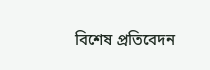বিশেষ প্রতিবেদন